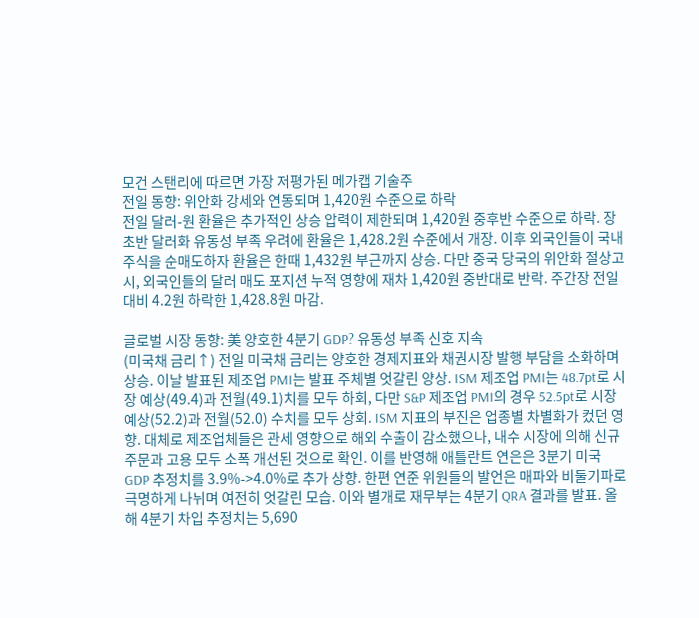모건 스탠리에 따르면 가장 저평가된 메가캡 기술주
전일 동향: 위안화 강세와 연동되며 1,420원 수준으로 하락
전일 달러-원 환율은 추가적인 상승 압력이 제한되며 1,420원 중후반 수준으로 하락. 장 초반 달러화 유동성 부족 우려에 환율은 1,428.2원 수준에서 개장. 이후 외국인들이 국내 주식을 순매도하자 환율은 한때 1,432원 부근까지 상승. 다만 중국 당국의 위안화 절상고시, 외국인들의 달러 매도 포지션 누적 영향에 재차 1,420원 중반대로 반락. 주간장 전일대비 4.2원 하락한 1,428.8원 마감.

글로벌 시장 동향: 美 양호한 4분기 GDP? 유동성 부족 신호 지속
(미국채 금리↑) 전일 미국채 금리는 양호한 경제지표와 채권시장 발행 부담을 소화하며 상승. 이날 발표된 제조업 PMI는 발표 주체별 엇갈린 양상. ISM 제조업 PMI는 48.7pt로 시장 예상(49.4)과 전월(49.1)치를 모두 하회, 다만 S&P 제조업 PMI의 경우 52.5pt로 시장 예상(52.2)과 전월(52.0) 수치를 모두 상회. ISM 지표의 부진은 업종별 차별화가 컸던 영향. 대체로 제조업체들은 관세 영향으로 해외 수출이 감소했으나, 내수 시장에 의해 신규주문과 고용 모두 소폭 개선된 것으로 확인. 이를 반영해 애틀란트 연은은 3분기 미국 GDP 추정치를 3.9%->4.0%로 추가 상향. 한편 연준 위원들의 발언은 매파와 비둘기파로 극명하게 나뉘며 여전히 엇갈린 모습. 이와 별개로 재무부는 4분기 QRA 결과를 발표. 올해 4분기 차입 추정치는 5,690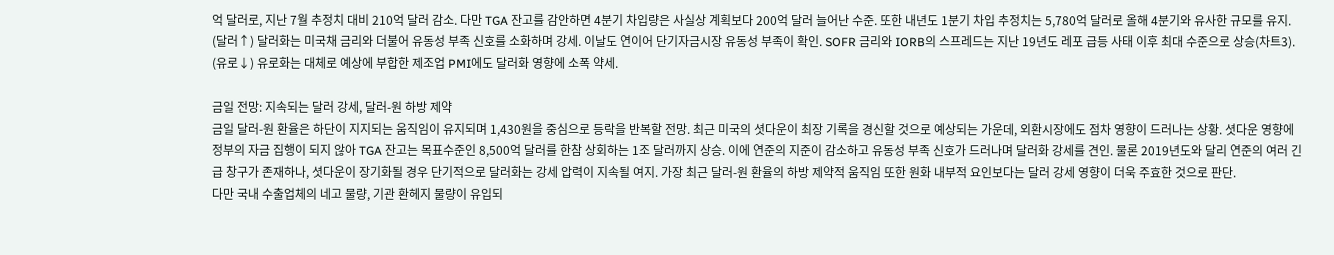억 달러로, 지난 7월 추정치 대비 210억 달러 감소. 다만 TGA 잔고를 감안하면 4분기 차입량은 사실상 계획보다 200억 달러 늘어난 수준. 또한 내년도 1분기 차입 추정치는 5,780억 달러로 올해 4분기와 유사한 규모를 유지.
(달러↑) 달러화는 미국채 금리와 더불어 유동성 부족 신호를 소화하며 강세. 이날도 연이어 단기자금시장 유동성 부족이 확인. SOFR 금리와 IORB의 스프레드는 지난 19년도 레포 급등 사태 이후 최대 수준으로 상승(차트3). (유로↓) 유로화는 대체로 예상에 부합한 제조업 PMI에도 달러화 영향에 소폭 약세.

금일 전망: 지속되는 달러 강세, 달러-원 하방 제약
금일 달러-원 환율은 하단이 지지되는 움직임이 유지되며 1,430원을 중심으로 등락을 반복할 전망. 최근 미국의 셧다운이 최장 기록을 경신할 것으로 예상되는 가운데, 외환시장에도 점차 영향이 드러나는 상황. 셧다운 영향에 정부의 자금 집행이 되지 않아 TGA 잔고는 목표수준인 8,500억 달러를 한참 상회하는 1조 달러까지 상승. 이에 연준의 지준이 감소하고 유동성 부족 신호가 드러나며 달러화 강세를 견인. 물론 2019년도와 달리 연준의 여러 긴급 창구가 존재하나, 셧다운이 장기화될 경우 단기적으로 달러화는 강세 압력이 지속될 여지. 가장 최근 달러-원 환율의 하방 제약적 움직임 또한 원화 내부적 요인보다는 달러 강세 영향이 더욱 주효한 것으로 판단.
다만 국내 수출업체의 네고 물량, 기관 환헤지 물량이 유입되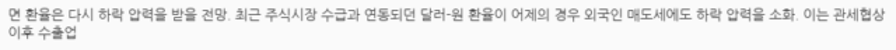면 환율은 다시 하락 압력을 받을 전망. 최근 주식시장 수급과 연동되던 달러-원 환율이 어제의 경우 외국인 매도세에도 하락 압력을 소화. 이는 관세협상 이후 수출업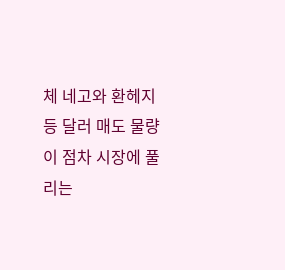체 네고와 환헤지 등 달러 매도 물량이 점차 시장에 풀리는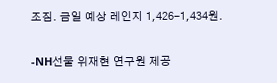조짐. 금일 예상 레인지 1,426-1,434원.

-NH선물 위재현 연구원 제공